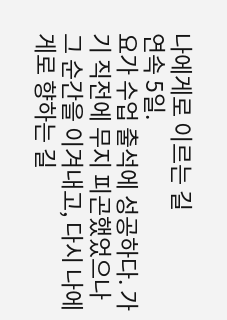나에게로 이르는 길
연속 5일.
요가 수업 출석에 성공하다. 가기 직전에 무지 피곤했었으나 그 순간을 이겨내고, 다시 나에게로 향하는 길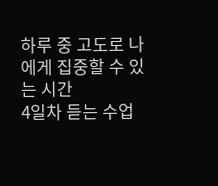하루 중 고도로 나에게 집중할 수 있는 시간
4일차 듣는 수업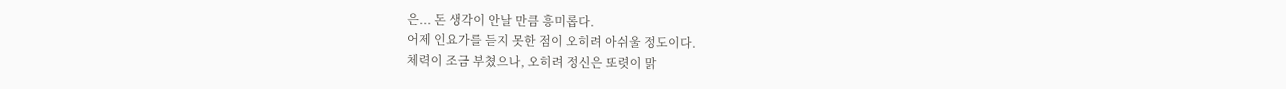은... 돈 생각이 안날 만큼 흥미롭다.
어제 인요가를 듣지 못한 점이 오히려 아쉬울 정도이다.
체력이 조금 부쳤으나, 오히려 정신은 또렷이 맑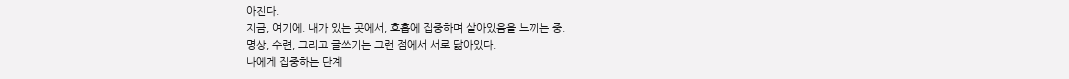아진다.
지금, 여기에. 내가 있는 곳에서, 호흡에 집중하며 살아있음을 느끼는 중.
명상, 수련, 그리고 글쓰기는 그런 점에서 서로 닮아있다.
나에게 집중하는 단계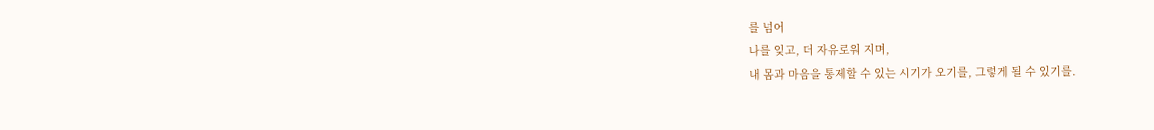를 넘어
나를 잊고, 더 자유로워 지며,
내 몸과 마음을 통제할 수 있는 시기가 오기를, 그렇게 될 수 있기를.